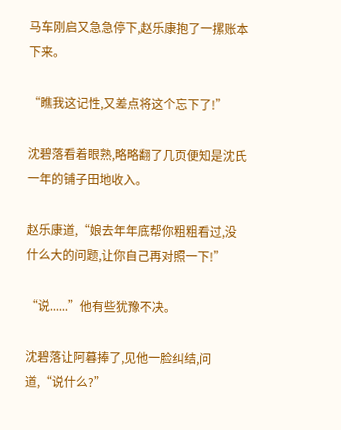马车刚启又急急停下,赵乐康抱了一摞账本下来。

“瞧我这记性,又差点将这个忘下了!”

沈碧落看着眼熟,略略翻了几页便知是沈氏一年的铺子田地收入。

赵乐康道,“娘去年年底帮你粗粗看过,没什么大的问题,让你自己再对照一下!”

“说......”他有些犹豫不决。

沈碧落让阿暮捧了,见他一脸纠结,问道,“说什么?”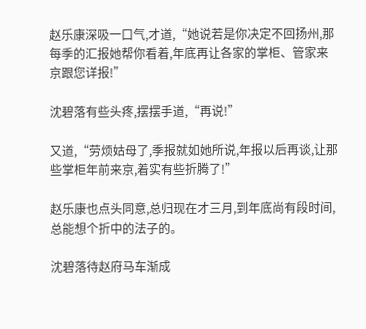赵乐康深吸一口气,才道,“她说若是你决定不回扬州,那每季的汇报她帮你看着,年底再让各家的掌柜、管家来京跟您详报!”

沈碧落有些头疼,摆摆手道,“再说!”

又道,“劳烦姑母了,季报就如她所说,年报以后再谈,让那些掌柜年前来京,着实有些折腾了!”

赵乐康也点头同意,总归现在才三月,到年底尚有段时间,总能想个折中的法子的。

沈碧落待赵府马车渐成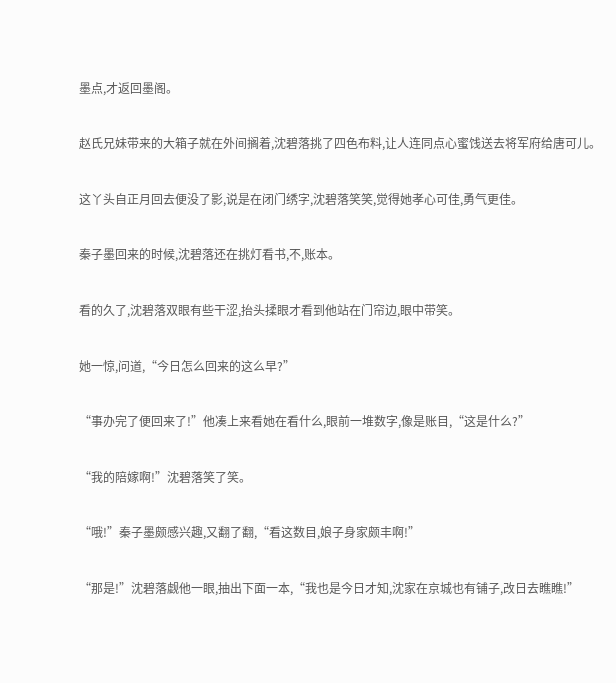墨点,才返回墨阁。

赵氏兄妹带来的大箱子就在外间搁着,沈碧落挑了四色布料,让人连同点心蜜饯送去将军府给唐可儿。

这丫头自正月回去便没了影,说是在闭门绣字,沈碧落笑笑,觉得她孝心可佳,勇气更佳。

秦子墨回来的时候,沈碧落还在挑灯看书,不,账本。

看的久了,沈碧落双眼有些干涩,抬头揉眼才看到他站在门帘边,眼中带笑。

她一惊,问道,“今日怎么回来的这么早?”

“事办完了便回来了!”他凑上来看她在看什么,眼前一堆数字,像是账目,“这是什么?”

“我的陪嫁啊!”沈碧落笑了笑。

“哦!”秦子墨颇感兴趣,又翻了翻,“看这数目,娘子身家颇丰啊!”

“那是!”沈碧落觑他一眼,抽出下面一本,“我也是今日才知,沈家在京城也有铺子,改日去瞧瞧!”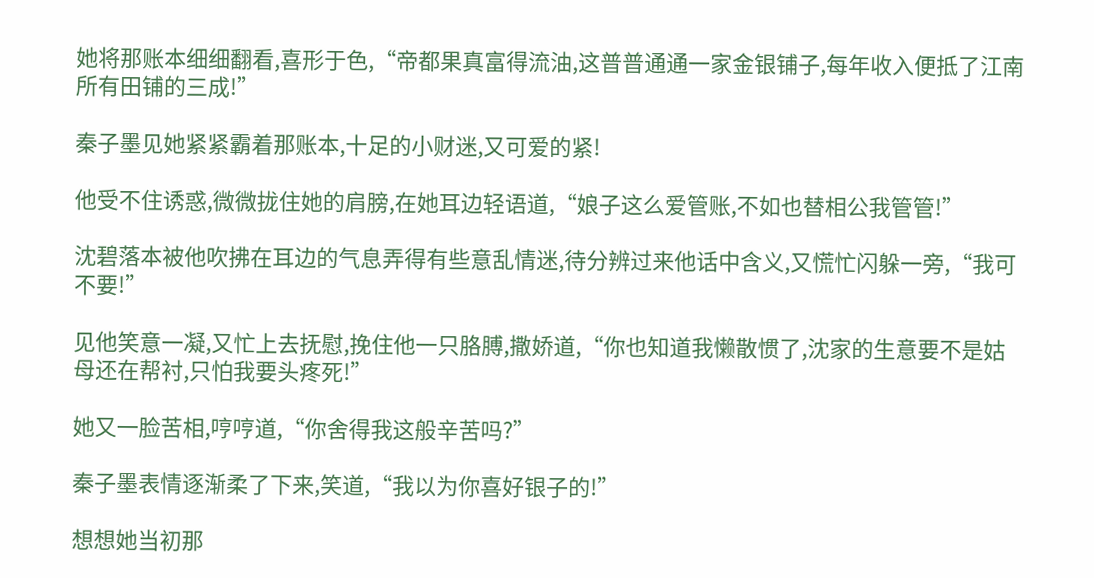她将那账本细细翻看,喜形于色,“帝都果真富得流油,这普普通通一家金银铺子,每年收入便抵了江南所有田铺的三成!”

秦子墨见她紧紧霸着那账本,十足的小财迷,又可爱的紧!

他受不住诱惑,微微拢住她的肩膀,在她耳边轻语道,“娘子这么爱管账,不如也替相公我管管!”

沈碧落本被他吹拂在耳边的气息弄得有些意乱情迷,待分辨过来他话中含义,又慌忙闪躲一旁,“我可不要!”

见他笑意一凝,又忙上去抚慰,挽住他一只胳膊,撒娇道,“你也知道我懒散惯了,沈家的生意要不是姑母还在帮衬,只怕我要头疼死!”

她又一脸苦相,哼哼道,“你舍得我这般辛苦吗?”

秦子墨表情逐渐柔了下来,笑道,“我以为你喜好银子的!”

想想她当初那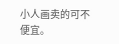小人画卖的可不便宜。